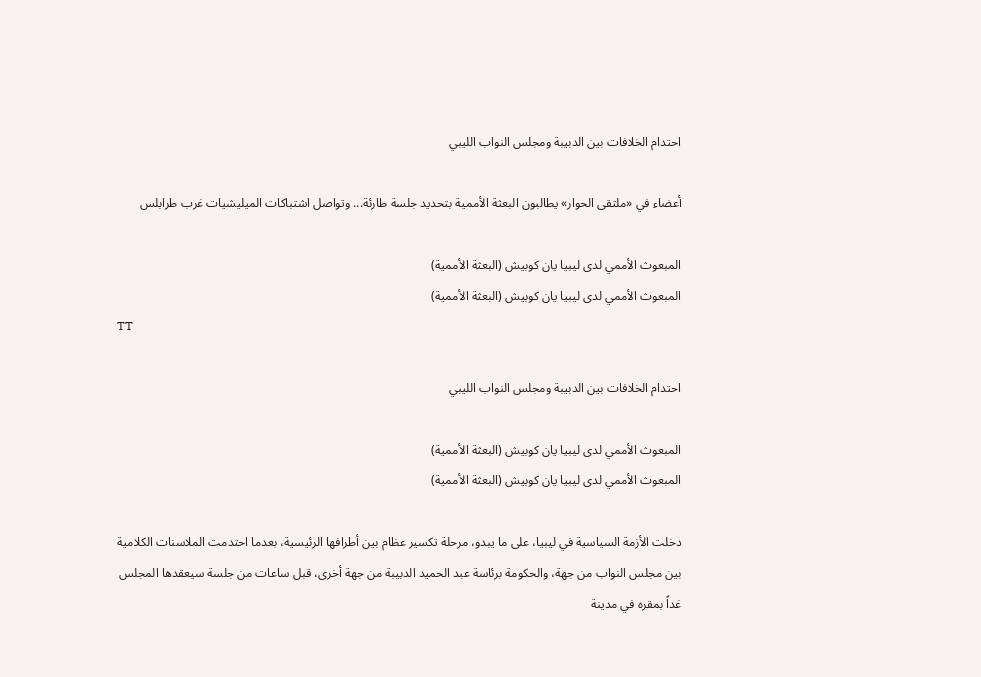احتدام الخلافات بين الدبيبة ومجلس النواب الليبي

أعضاء في «ملتقى الحوار» يطالبون البعثة الأممية بتحديد جلسة طارئة... وتواصل اشتباكات الميليشيات غرب طرابلس

المبعوث الأممي لدى ليبيا يان كوبيش (البعثة الأممية)
المبعوث الأممي لدى ليبيا يان كوبيش (البعثة الأممية)
TT

احتدام الخلافات بين الدبيبة ومجلس النواب الليبي

المبعوث الأممي لدى ليبيا يان كوبيش (البعثة الأممية)
المبعوث الأممي لدى ليبيا يان كوبيش (البعثة الأممية)

دخلت الأزمة السياسية في ليبيا، على ما يبدو، مرحلة تكسير عظام بين أطرافها الرئيسية، بعدما احتدمت الملاسنات الكلامية بين مجلس النواب من جهة، والحكومة برئاسة عبد الحميد الدبيبة من جهة أخرى، قبل ساعات من جلسة سيعقدها المجلس غداً بمقره في مدينة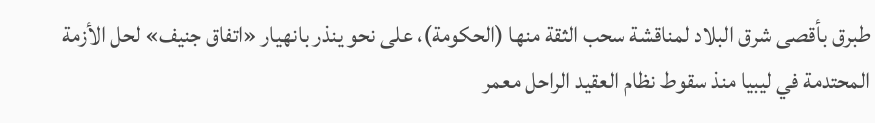طبرق بأقصى شرق البلاد لمناقشة سحب الثقة منها (الحكومة)، على نحو ينذر بانهيار «اتفاق جنيف» لحل الأزمة المحتدمة في ليبيا منذ سقوط نظام العقيد الراحل معمر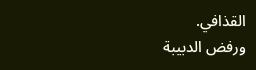القذافي.
ورفض الدبيبة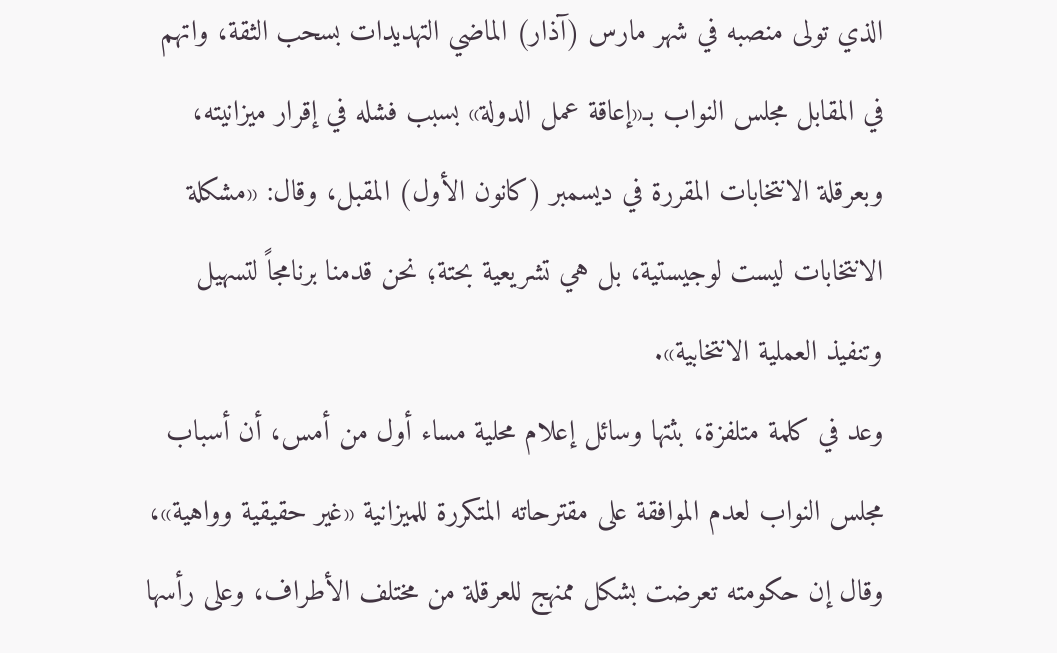الذي تولى منصبه في شهر مارس (آذار) الماضي التهديدات بسحب الثقة، واتهم في المقابل مجلس النواب بـ«إعاقة عمل الدولة» بسبب فشله في إقرار ميزانيته، وبعرقلة الانتخابات المقررة في ديسمبر (كانون الأول) المقبل، وقال: «مشكلة الانتخابات ليست لوجيستية، بل هي تشريعية بحتة؛ نحن قدمنا برنامجاً لتسهيل وتنفيذ العملية الانتخابية».
وعد في كلمة متلفزة، بثتها وسائل إعلام محلية مساء أول من أمس، أن أسباب مجلس النواب لعدم الموافقة على مقترحاته المتكررة للميزانية «غير حقيقية وواهية»، وقال إن حكومته تعرضت بشكل ممنهج للعرقلة من مختلف الأطراف، وعلى رأسها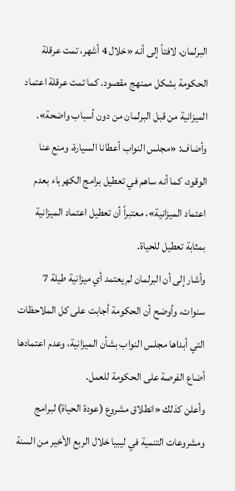البرلمان، لافتاً إلى أنه «خلال 4 أشهر، تمت عرقلة الحكومة بشكل ممنهج مقصود. كما تمت عرقلة اعتماد الميزانية من قبل البرلمان من دون أسباب واضحة».
وأضاف: «مجلس النواب أعطانا السيارة، ومنع عنا الوقود، كما أنه ساهم في تعطيل برامج الكهرباء بعدم اعتماد الميزانية»، معتبراً أن تعطيل اعتماد الميزانية بمثابة تعطيل للحياة.
وأشار إلى أن البرلمان لم يعتمد أي ميزانية طيلة 7 سنوات، وأوضح أن الحكومة أجابت على كل الملاحظات التي أبداها مجلس النواب بشأن الميزانية، وعدم اعتمادها أضاع الفرصة على الحكومة للعمل.
وأعلن كذلك «انطلاق مشروع (عودة الحياة) لبرامج ومشروعات التنمية في ليبيا خلال الربع الأخير من السنة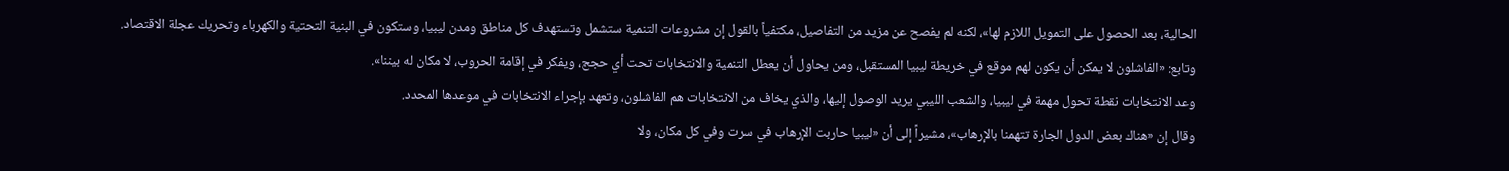الحالية، بعد الحصول على التمويل اللازم لها»، لكنه لم يفصح عن مزيد من التفاصيل، مكتفياً بالقول إن مشروعات التنمية ستشمل وتستهدف كل مناطق ومدن ليبيا، وستكون في البنية التحتية والكهرباء وتحريك عجلة الاقتصاد.
وتابع: «الفاشلون لا يمكن أن يكون لهم موقع في خريطة ليبيا المستقبل، ومن يحاول أن يعطل التنمية والانتخابات تحت أي حجج، ويفكر في إقامة الحروب، لا مكان له بيننا».
وعد الانتخابات نقطة تحول مهمة في ليبيا، والشعب الليبي يريد الوصول إليها، والذي يخاف من الانتخابات هم الفاشلون، وتعهد بإجراء الانتخابات في موعدها المحدد.
وقال إن «هناك بعض الدول الجارة تتهمنا بالإرهاب»، مشيراً إلى أن «ليبيا حاربت الإرهاب في سرت وفي كل مكان، ولا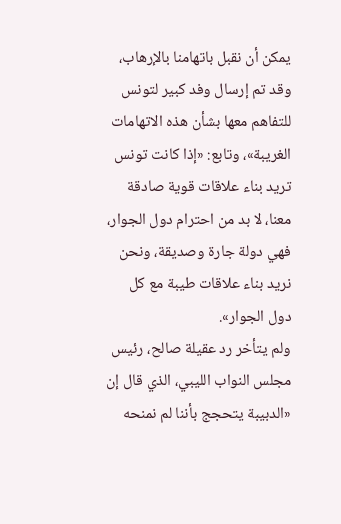يمكن أن نقبل باتهامنا بالإرهاب، وقد تم إرسال وفد كبير لتونس للتفاهم معها بشأن هذه الاتهامات الغريبة»، وتابع: «إذا كانت تونس تريد بناء علاقات قوية صادقة معنا، لا بد من احترام دول الجوار، فهي دولة جارة وصديقة، ونحن نريد بناء علاقات طيبة مع كل دول الجوار».
ولم يتأخر رد عقيلة صالح، رئيس مجلس النواب الليبي، الذي قال إن «الدبيبة يتحجج بأننا لم نمنحه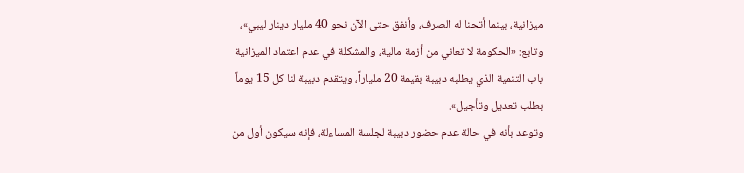ميزانية، بينما أتحنا له الصرف، وأنفق حتى الآن نحو 40 مليار دينار ليبي»، وتابع: «الحكومة لا تعاني من أزمة مالية، والمشكلة في عدم اعتماد الميزانية باب التنمية الذي يطلبه دبيبة بقيمة 20 ملياراً، ويتقدم دبيبة لنا كل 15 يوماً بطلب تعديل وتأجيل».
وتوعد بأنه في حالة عدم حضور دبيبة لجلسة المساءلة، فإنه سيكون أول من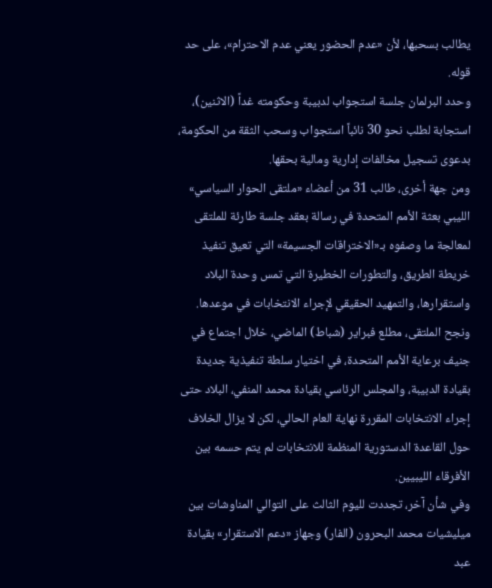يطالب بسحبها، لأن «عدم الحضور يعني عدم الاحترام»، على حد قوله.
وحدد البرلمان جلسة استجواب لدبيبة وحكومته غداً (الاثنين)، استجابة لطلب نحو 30 نائباً استجواب وسحب الثقة من الحكومة، بدعوى تسجيل مخالفات إدارية ومالية بحقها.
ومن جهة أخرى، طالب 31 من أعضاء «ملتقى الحوار السياسي» الليبي بعثة الأمم المتحدة في رسالة بعقد جلسة طارئة للملتقى لمعالجة ما وصفوه بـ«الاختراقات الجسيمة» التي تعيق تنفيذ خريطة الطريق، والتطورات الخطيرة التي تمس وحدة البلاد واستقرارها، والتمهيد الحقيقي لإجراء الانتخابات في موعدها.
ونجح الملتقى، مطلع فبراير (شباط) الماضي، خلال اجتماع في جنيف برعاية الأمم المتحدة، في اختيار سلطة تنفيذية جديدة بقيادة الدبيبة، والمجلس الرئاسي بقيادة محمد المنفي، البلاد حتى إجراء الانتخابات المقررة نهاية العام الحالي، لكن لا يزال الخلاف حول القاعدة الدستورية المنظمة للانتخابات لم يتم حسمه بين الأفرقاء الليبيين.
وفي شأن آخر، تجددت لليوم الثالث على التوالي المناوشات بين ميليشيات محمد البحرون (الفار) وجهاز «دعم الاستقرار» بقيادة عبد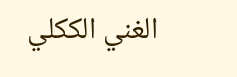الغني الككلي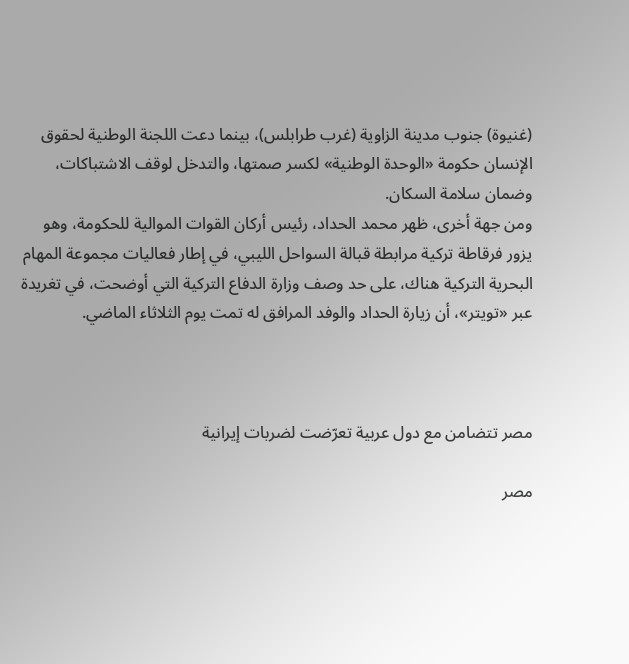(غنيوة) جنوب مدينة الزاوية (غرب طرابلس)، بينما دعت اللجنة الوطنية لحقوق الإنسان حكومة «الوحدة الوطنية» لكسر صمتها، والتدخل لوقف الاشتباكات، وضمان سلامة السكان.
ومن جهة أخرى، ظهر محمد الحداد، رئيس أركان القوات الموالية للحكومة، وهو يزور فرقاطة تركية مرابطة قبالة السواحل الليبي، في إطار فعاليات مجموعة المهام البحرية التركية هناك، على حد وصف وزارة الدفاع التركية التي أوضحت، في تغريدة عبر «تويتر»، أن زيارة الحداد والوفد المرافق له تمت يوم الثلاثاء الماضي.



مصر تتضامن مع دول عربية تعرّضت لضربات إيرانية

مصر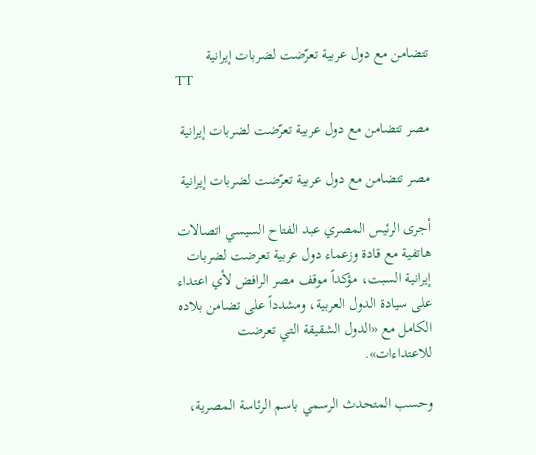تتضامن مع دول عربية تعرّضت لضربات إيرانية
TT

مصر تتضامن مع دول عربية تعرّضت لضربات إيرانية

مصر تتضامن مع دول عربية تعرّضت لضربات إيرانية

أجرى الرئيس المصري عبد الفتاح السيسي اتصالات هاتفية مع قادة وزعماء دول عربية تعرضت لضربات إيرانية السبت، مؤكداً موقف مصر الرافض لأي اعتداء على سيادة الدول العربية، ومشدداً على تضامن بلاده الكامل مع «الدول الشقيقة التي تعرضت للاعتداءات».

وحسب المتحدث الرسمي باسم الرئاسة المصرية،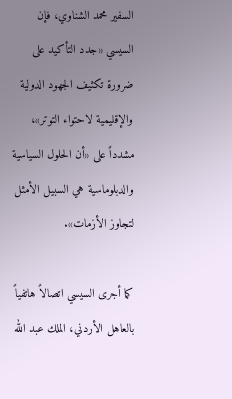السفير محمد الشناوي، فإن السيسي «جدد التأكيد على ضرورة تكثيف الجهود الدولية والإقليمية لاحتواء التوتر»، مشدداً على «أن الحلول السياسية والدبلوماسية هي السبيل الأمثل لتجاوز الأزمات».

كما أجرى السيسي اتصالاً هاتفياً بالعاهل الأردني، الملك عبد الله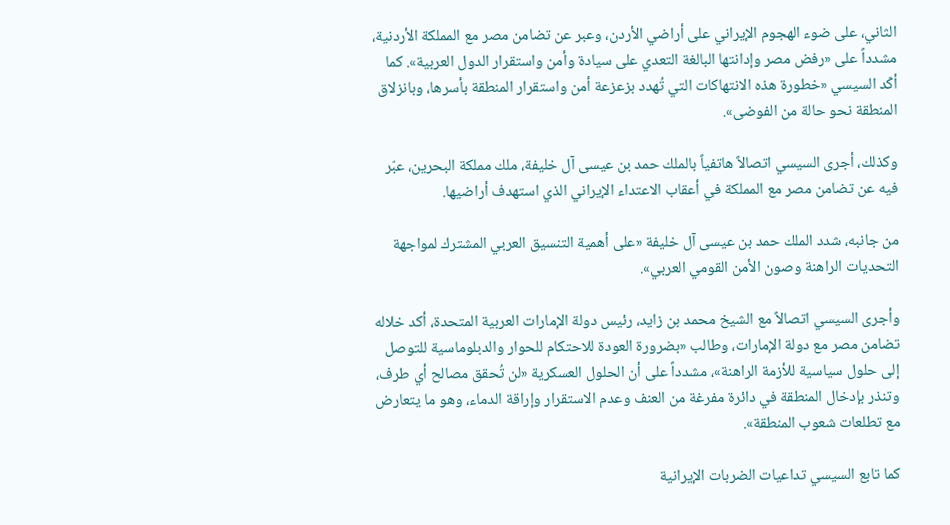الثاني، على ضوء الهجوم الإيراني على أراضي الأردن، وعبر عن تضامن مصر مع المملكة الأردنية، مشدداً على «رفض مصر وإدانتها البالغة التعدي على سيادة وأمن واستقرار الدول العربية». كما أكّد السيسي «خطورة هذه الانتهاكات التي تُهدد بزعزعة أمن واستقرار المنطقة بأسرها، وبانزلاق المنطقة نحو حالة من الفوضى».

وكذلك، أجرى السيسي اتصالاً هاتفياً بالملك حمد بن عيسى آل خليفة، ملك مملكة البحرين، عبّر فيه عن تضامن مصر مع المملكة في أعقاب الاعتداء الإيراني الذي استهدف أراضيها.

من جانبه، شدد الملك حمد بن عيسى آل خليفة «على أهمية التنسيق العربي المشترك لمواجهة التحديات الراهنة وصون الأمن القومي العربي».

وأجرى السيسي اتصالاً مع الشيخ محمد بن زايد، رئيس دولة الإمارات العربية المتحدة، أكد خلاله تضامن مصر مع دولة الإمارات، وطالب «بضرورة العودة للاحتكام للحوار والدبلوماسية للتوصل إلى حلول سياسية للأزمة الراهنة»، مشدداً على أن الحلول العسكرية «لن تُحقق مصالح أي طرف، وتنذر بإدخال المنطقة في دائرة مفرغة من العنف وعدم الاستقرار وإراقة الدماء، وهو ما يتعارض مع تطلعات شعوب المنطقة».

كما تابع السيسي تداعيات الضربات الإيرانية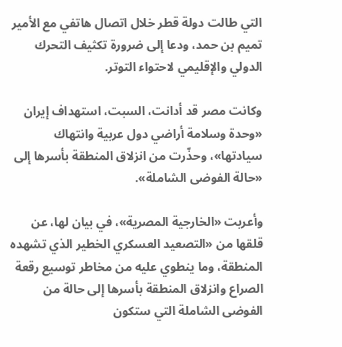التي طالت دولة قطر خلال اتصال هاتفي مع الأمير تميم بن حمد، ودعا إلى ضرورة تكثيف التحرك الدولي والإقليمي لاحتواء التوتر.

وكانت مصر قد أدانت، السبت، استهداف إيران «وحدة وسلامة أراضي دول عربية وانتهاك سيادتها»، وحذّرت من انزلاق المنطقة بأسرها إلى «حالة الفوضى الشاملة».

وأعربت «الخارجية المصرية»، في بيان لها، عن قلقها من «التصعيد العسكري الخطير الذي تشهده المنطقة، وما ينطوي عليه من مخاطر توسيع رقعة الصراع وانزلاق المنطقة بأسرها إلى حالة من الفوضى الشاملة التي ستكون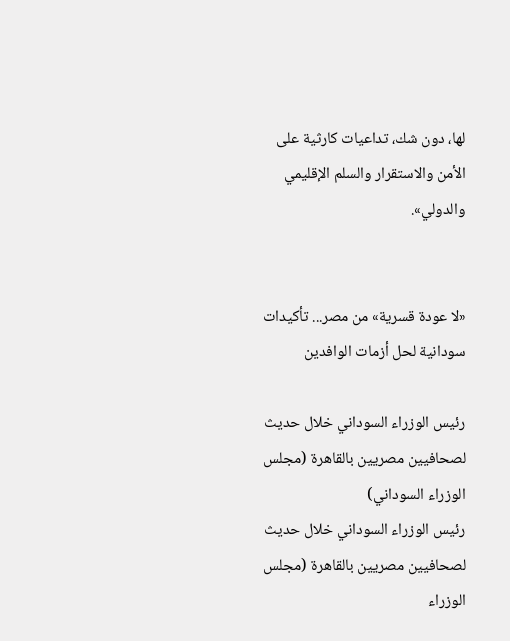لها، دون شك، تداعيات كارثية على الأمن والاستقرار والسلم الإقليمي والدولي».


«لا عودة قسرية» من مصر... تأكيدات سودانية لحل أزمات الوافدين

رئيس الوزراء السوداني خلال حديث لصحافيين مصريين بالقاهرة (مجلس الوزراء السوداني)
رئيس الوزراء السوداني خلال حديث لصحافيين مصريين بالقاهرة (مجلس الوزراء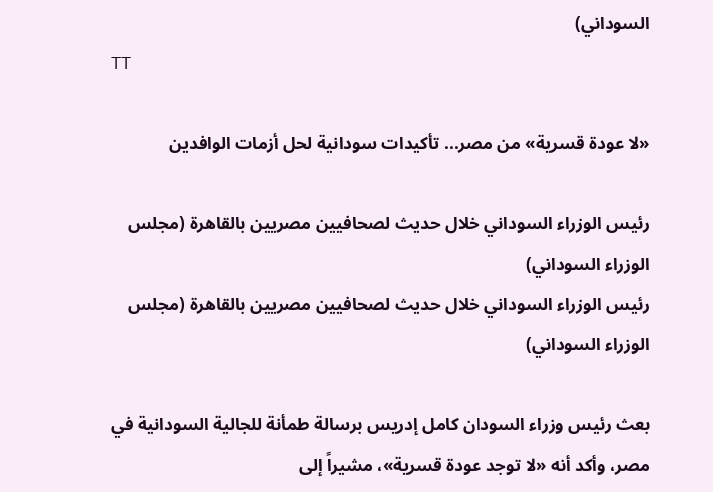السوداني)
TT

«لا عودة قسرية» من مصر... تأكيدات سودانية لحل أزمات الوافدين

رئيس الوزراء السوداني خلال حديث لصحافيين مصريين بالقاهرة (مجلس الوزراء السوداني)
رئيس الوزراء السوداني خلال حديث لصحافيين مصريين بالقاهرة (مجلس الوزراء السوداني)

بعث رئيس وزراء السودان كامل إدريس برسالة طمأنة للجالية السودانية في مصر، وأكد أنه «لا توجد عودة قسرية»، مشيراً إلى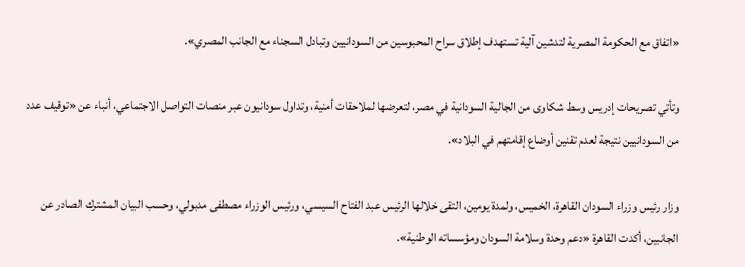«اتفاق مع الحكومة المصرية لتدشين آلية تستهدف إطلاق سراح المحبوسين من السودانيين وتبادل السجناء مع الجانب المصري».

وتأتي تصريحات إدريس وسط شكاوى من الجالية السودانية في مصر، لتعرضها لملاحقات أمنية، وتداول سودانيون عبر منصات التواصل الاجتماعي، أنباء عن «توقيف عدد من السودانيين نتيجة لعدم تقنين أوضاع إقامتهم في البلاد».

وزار رئيس وزراء السودان القاهرة، الخميس، ولمدة يومين، التقى خلالها الرئيس عبد الفتاح السيسي، ورئيس الوزراء مصطفى مدبولي، وحسب البيان المشترك الصادر عن الجانبين، أكدت القاهرة «دعم وحدة وسلامة السودان ومؤسساته الوطنية».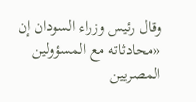وقال رئيس وزراء السودان إن «محادثاته مع المسؤولين المصريين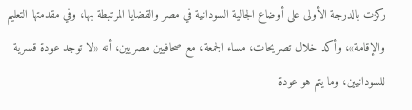ركزت بالدرجة الأولى على أوضاع الجالية السودانية في مصر والقضايا المرتبطة بها، وفي مقدمتها التعليم والإقامة»، وأكد خلال تصريحات، مساء الجمعة، مع صحافيين مصريين، أنه «لا توجد عودة قسرية للسودانيين، وما يتم هو عودة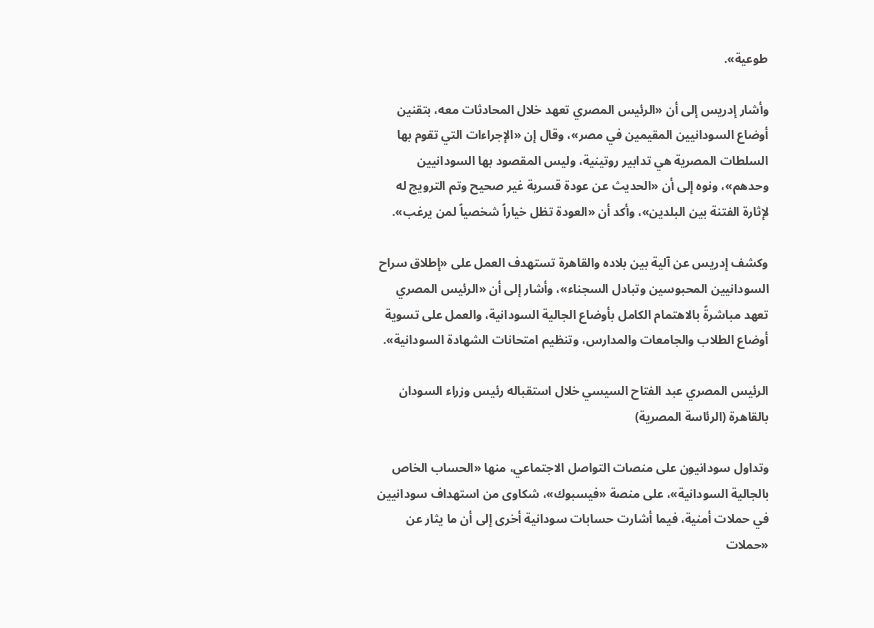طوعية».

وأشار إدريس إلى أن «الرئيس المصري تعهد خلال المحادثات معه، بتقنين أوضاع السودانيين المقيمين في مصر»، وقال إن «الإجراءات التي تقوم بها السلطات المصرية هي تدابير روتينية، وليس المقصود بها السودانيين وحدهم»، ونوه إلى أن «الحديث عن عودة قسرية غير صحيح وتم الترويج له لإثارة الفتنة بين البلدين»، وأكد أن «العودة تظل خياراً شخصياً لمن يرغب».

وكشف إدريس عن آلية بين بلاده والقاهرة تستهدف العمل على «إطلاق سراح السودانيين المحبوسين وتبادل السجناء»، وأشار إلى أن «الرئيس المصري تعهد مباشرةً بالاهتمام الكامل بأوضاع الجالية السودانية، والعمل على تسوية أوضاع الطلاب والجامعات والمدارس، وتنظيم امتحانات الشهادة السودانية».

الرئيس المصري عبد الفتاح السيسي خلال استقباله رئيس وزراء السودان بالقاهرة (الرئاسة المصرية)

وتداول سودانيون على منصات التواصل الاجتماعي، منها «الحساب الخاص بالجالية السودانية»، على منصة «فيسبوك»، شكاوى من استهداف سودانيين في حملات أمنية، فيما أشارت حسابات سودانية أخرى إلى أن ما يثار عن «حملات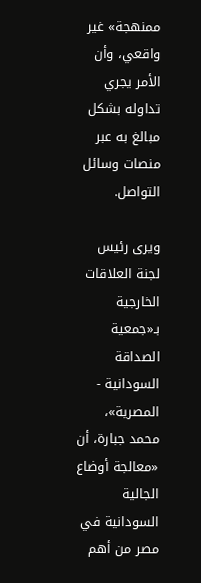ممنهجة» غير واقعي، وأن الأمر يجري تداوله بشكل مبالغ به عبر منصات وسائل التواصل.

ويرى رئيس لجنة العلاقات الخارجية بـ«جمعية الصداقة السودانية - المصرية»، محمد جبارة، أن «معالجة أوضاع الجالية السودانية في مصر من أهم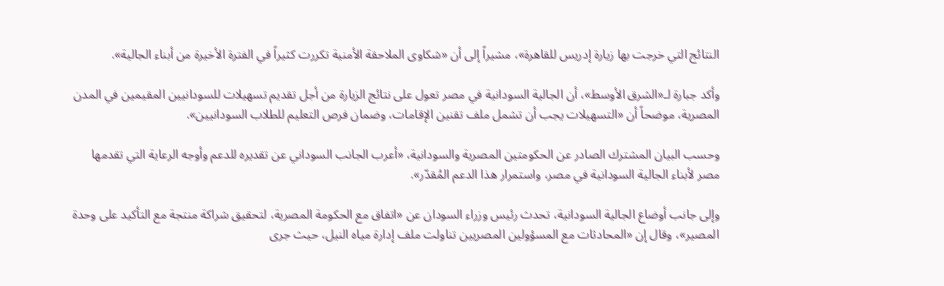النتائج التي خرجت بها زيارة إدريس للقاهرة»، مشيراً إلى أن «شكاوى الملاحقة الأمنية تكررت كثيراً في الفترة الأخيرة من أبناء الجالية».

وأكد جبارة لـ«الشرق الأوسط»، أن الجالية السودانية في مصر تعول على نتائج الزيارة من أجل تقديم تسهيلات للسودانيين المقيمين في المدن المصرية، موضحاً أن «التسهيلات يجب أن تشمل ملف تقنين الإقامات، وضمان فرص التعليم للطلاب السودانيين».

وحسب البيان المشترك الصادر عن الحكومتين المصرية والسودانية، «أعرب الجانب السوداني عن تقديره للدعم وأوجه الرعاية التي تقدمها مصر لأبناء الجالية السودانية في مصر، واستمرار هذا الدعم المُقدّر».

وإلى جانب أوضاع الجالية السودانية، تحدث رئيس وزراء السودان عن «اتفاق مع الحكومة المصرية، لتحقيق شراكة منتجة مع التأكيد على وحدة المصير»، وقال إن «المحادثات مع المسؤولين المصريين تناولت ملف إدارة مياه النيل، حيث جرى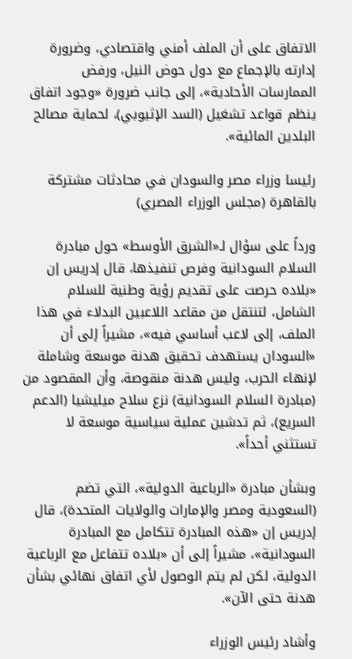الاتفاق على أن الملف أمني واقتصادي، وضرورة إدارته بالإجماع مع دول حوض النيل، ورفض الممارسات الأحادية»، إلى جانب ضرورة «وجود اتفاق ينظم قواعد تشغيل (السد الإثيوبي)، لحماية مصالح البلدين المائية».

رئيسا وزراء مصر والسودان في محادثات مشتركة بالقاهرة (مجلس الوزراء المصري)

ورداً على سؤال لـ«الشرق الأوسط» حول مبادرة السلام السودانية وفرص تنفيذها، قال إدريس إن «بلاده حرصت على تقديم رؤية وطنية للسلام الشامل، لتنتقل من مقاعد اللاعبين البدلاء في هذا الملف، إلى لاعب أساسي فيه»، مشيراً إلى أن «السودان يستهدف تحقيق هدنة موسعة وشاملة لإنهاء الحرب، وليس هدنة منقوصة، وأن المقصود من (مبادرة السلام السودانية) نزع سلاح ميليشيا (الدعم السريع)، ثم تدشين عملية سياسية موسعة لا تستثني أحداً».

وبشأن مبادرة «الرباعية الدولية»، التي تضم (السعودية ومصر والإمارات والولايات المتحدة)، قال إدريس إن «هذه المبادرة تتكامل مع المبادرة السودانية»، مشيراً إلى أن «بلاده تتفاعل مع الرباعية الدولية، لكن لم يتم الوصول لأي اتفاق نهائي بشأن هدنة حتى الآن».

وأشاد رئيس الوزراء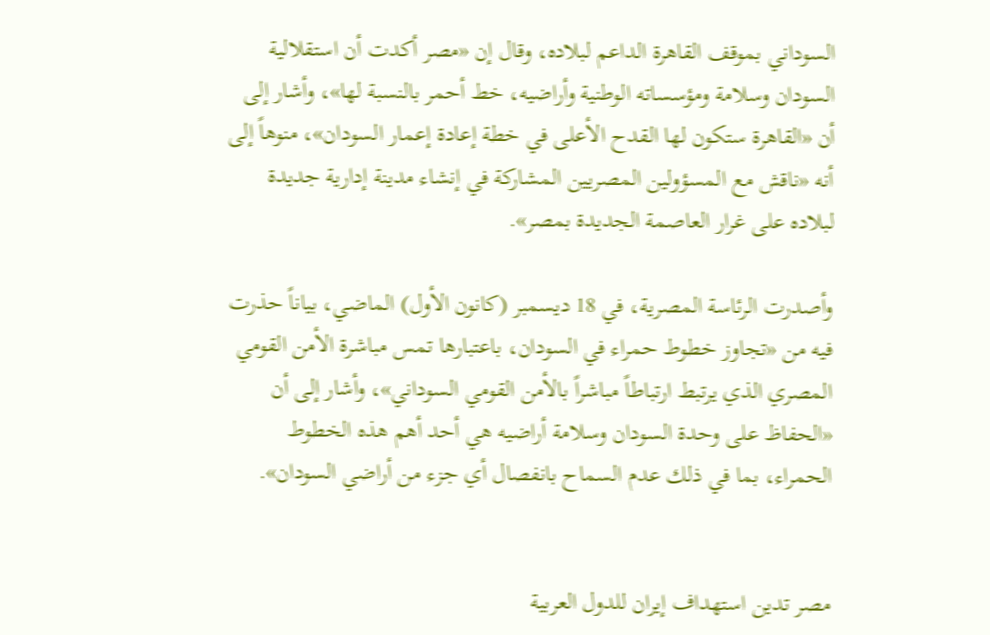السوداني بموقف القاهرة الداعم لبلاده، وقال إن «مصر أكدت أن استقلالية السودان وسلامة ومؤسساته الوطنية وأراضيه، خط أحمر بالنسبة لها»، وأشار إلى أن «القاهرة ستكون لها القدح الأعلى في خطة إعادة إعمار السودان»، منوهاً إلى أنه «ناقش مع المسؤولين المصريين المشاركة في إنشاء مدينة إدارية جديدة لبلاده على غرار العاصمة الجديدة بمصر».

وأصدرت الرئاسة المصرية، في 18 ديسمبر (كانون الأول) الماضي، بياناً حذرت فيه من «تجاوز خطوط حمراء في السودان، باعتبارها تمس مباشرة الأمن القومي المصري الذي يرتبط ارتباطاً مباشراً بالأمن القومي السوداني»، وأشار إلى أن «الحفاظ على وحدة السودان وسلامة أراضيه هي أحد أهم هذه الخطوط الحمراء، بما في ذلك عدم السماح بانفصال أي جزء من أراضي السودان».


مصر تدين استهداف إيران للدول العربية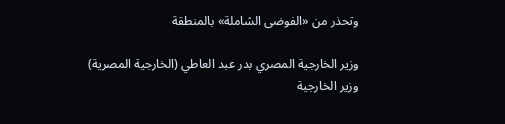وتحذر من «الفوضى الشاملة» بالمنطقة

وزير الخارجية المصري بدر عبد العاطي (الخارجية المصرية)
وزير الخارجية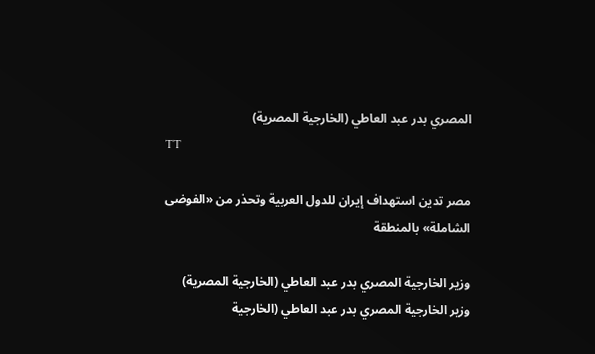المصري بدر عبد العاطي (الخارجية المصرية)
TT

مصر تدين استهداف إيران للدول العربية وتحذر من «الفوضى الشاملة» بالمنطقة

وزير الخارجية المصري بدر عبد العاطي (الخارجية المصرية)
وزير الخارجية المصري بدر عبد العاطي (الخارجية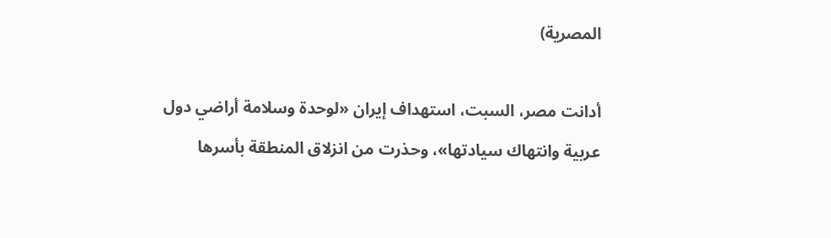المصرية)

أدانت مصر، السبت، استهداف إيران «لوحدة وسلامة أراضي دول عربية وانتهاك سيادتها»، وحذرت من انزلاق المنطقة بأسرها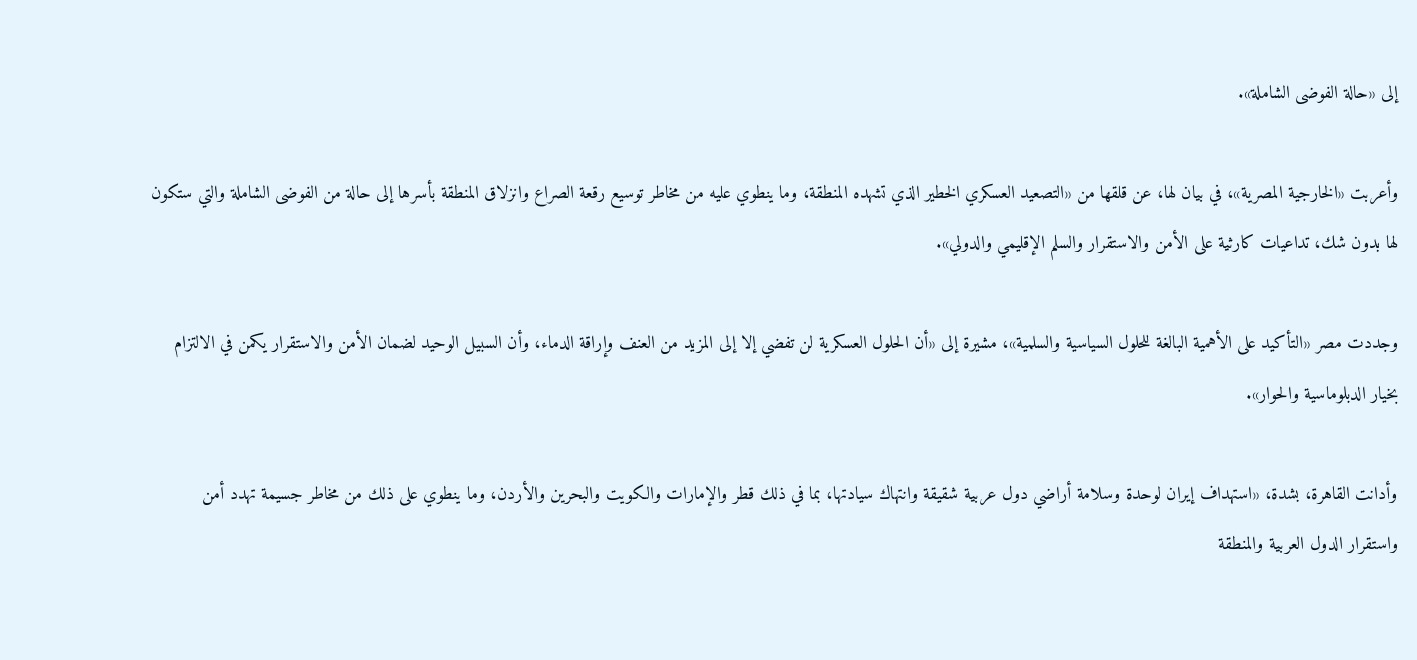إلى «حالة الفوضى الشاملة».

وأعربت «الخارجية المصرية»، في بيان لها، عن قلقها من «التصعيد العسكري الخطير الذي تشهده المنطقة، وما ينطوي عليه من مخاطر توسيع رقعة الصراع وانزلاق المنطقة بأسرها إلى حالة من الفوضى الشاملة والتي ستكون لها بدون شك، تداعيات كارثية على الأمن والاستقرار والسلم الإقليمي والدولي».

وجددت مصر «التأكيد على الأهمية البالغة للحلول السياسية والسلمية»، مشيرة إلى «أن الحلول العسكرية لن تفضي إلا إلى المزيد من العنف وإراقة الدماء، وأن السبيل الوحيد لضمان الأمن والاستقرار يكمن في الالتزام بخيار الدبلوماسية والحوار».

وأدانت القاهرة، بشدة، «استهداف إيران لوحدة وسلامة أراضي دول عربية شقيقة وانتهاك سيادتها، بما في ذلك قطر والإمارات والكويت والبحرين والأردن، وما ينطوي على ذلك من مخاطر جسيمة تهدد أمن واستقرار الدول العربية والمنطقة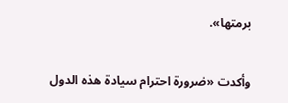برمتها».

وأكدت «ضرورة احترام سيادة هذه الدول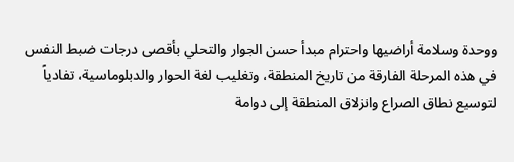ووحدة وسلامة أراضيها واحترام مبدأ حسن الجوار والتحلي بأقصى درجات ضبط النفس في هذه المرحلة الفارقة من تاريخ المنطقة، وتغليب لغة الحوار والدبلوماسية، تفادياً لتوسيع نطاق الصراع وانزلاق المنطقة إلى دوامة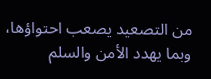من التصعيد يصعب احتواؤها، وبما يهدد الأمن والسلم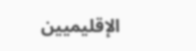الإقليميين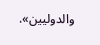والدوليين».